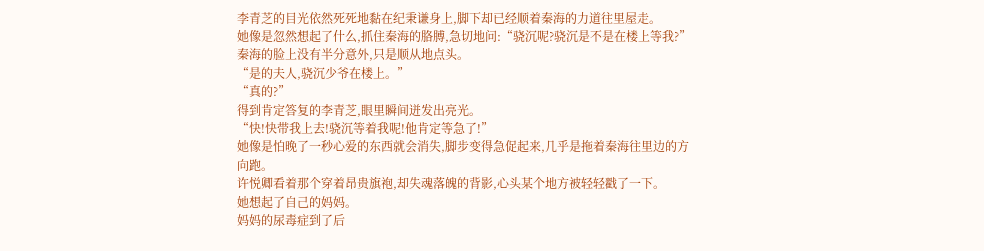李青芝的目光依然死死地黏在纪秉谦身上,脚下却已经顺着秦海的力道往里屋走。
她像是忽然想起了什么,抓住秦海的胳膊,急切地问:“骁沉呢?骁沉是不是在楼上等我?”
秦海的脸上没有半分意外,只是顺从地点头。
“是的夫人,骁沉少爷在楼上。”
“真的?”
得到肯定答复的李青芝,眼里瞬间迸发出亮光。
“快!快带我上去!骁沉等着我呢!他肯定等急了!”
她像是怕晚了一秒心爱的东西就会消失,脚步变得急促起来,几乎是拖着秦海往里边的方向跑。
许悦卿看着那个穿着昂贵旗袍,却失魂落魄的背影,心头某个地方被轻轻戳了一下。
她想起了自己的妈妈。
妈妈的尿毒症到了后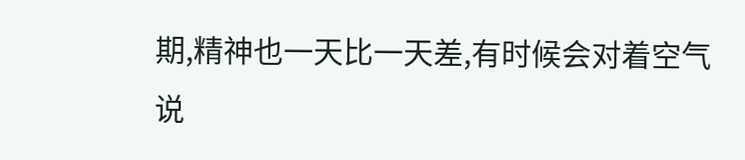期,精神也一天比一天差,有时候会对着空气说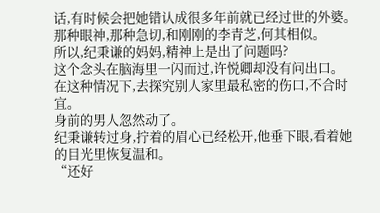话,有时候会把她错认成很多年前就已经过世的外婆。
那种眼神,那种急切,和刚刚的李青芝,何其相似。
所以,纪秉谦的妈妈,精神上是出了问题吗?
这个念头在脑海里一闪而过,许悦卿却没有问出口。
在这种情况下,去探究别人家里最私密的伤口,不合时宜。
身前的男人忽然动了。
纪秉谦转过身,拧着的眉心已经松开,他垂下眼,看着她的目光里恢复温和。
“还好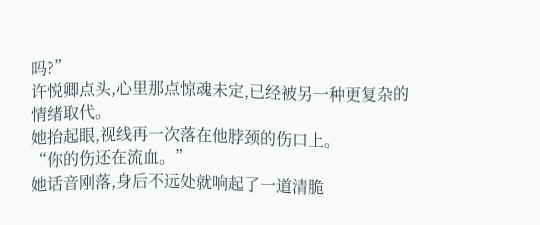吗?”
许悦卿点头,心里那点惊魂未定,已经被另一种更复杂的情绪取代。
她抬起眼,视线再一次落在他脖颈的伤口上。
“你的伤还在流血。”
她话音刚落,身后不远处就响起了一道清脆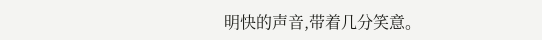明快的声音,带着几分笑意。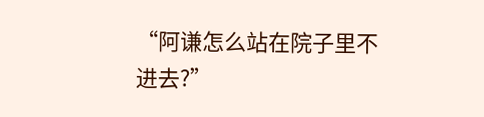“阿谦怎么站在院子里不进去?”